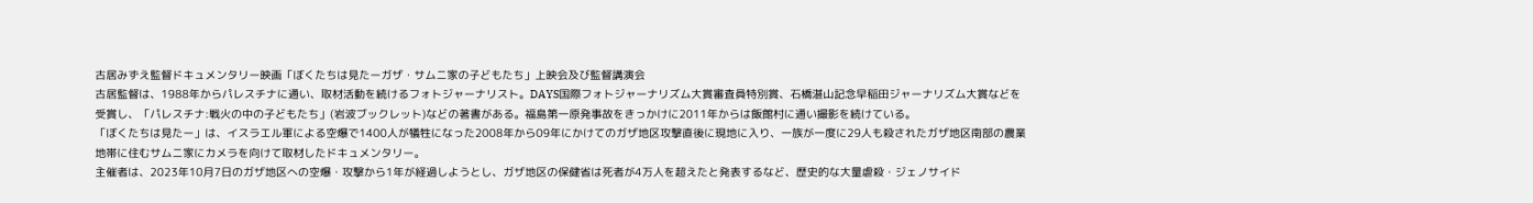古居みずえ監督ドキュメンタリー映画「ぼくたちは見たーガザ・サムニ家の子どもたち」上映会及び監督講演会
古居監督は、1988年からパレスチナに通い、取材活動を続けるフォトジャーナリスト。DAYS国際フォトジャーナリズム大賞審査員特別賞、石橋湛山記念早稲田ジャーナリズム大賞などを受賞し、「パレスチナ:戦火の中の子どもたち」(岩波ブックレット)などの著書がある。福島第一原発事故をきっかけに2011年からは飯館村に通い撮影を続けている。
「ぼくたちは見たー」は、イスラエル軍による空爆で1400人が犠牲になった2008年から09年にかけてのガザ地区攻撃直後に現地に入り、一族が一度に29人も殺されたガザ地区南部の農業地帯に住むサムニ家にカメラを向けて取材したドキュメンタリー。
主催者は、2023年10月7日のガザ地区への空爆・攻撃から1年が経過しようとし、ガザ地区の保健省は死者が4万人を超えたと発表するなど、歴史的な大量虐殺・ジェノサイド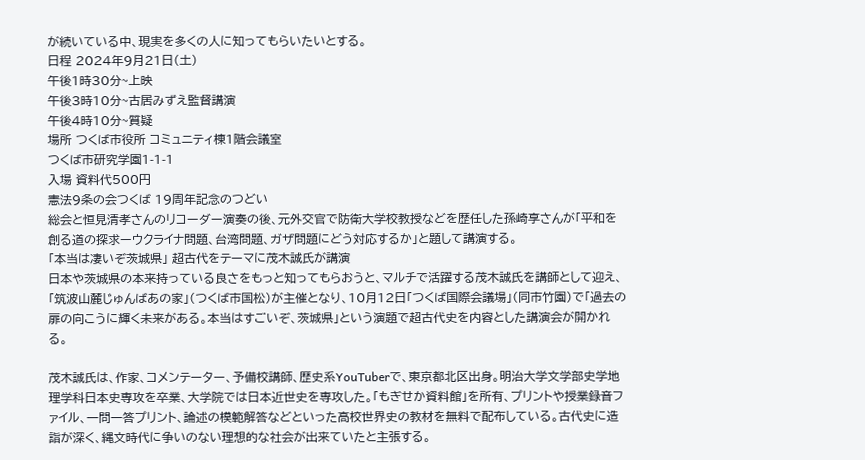が続いている中、現実を多くの人に知ってもらいたいとする。
日程 2024年9月21日(土)
午後1時30分~上映
午後3時10分~古居みずえ監督講演
午後4時10分~質疑
場所 つくば市役所 コミュニティ棟1階会議室
つくば市研究学園1-1-1
入場 資料代500円
憲法9条の会つくば 19周年記念のつどい
総会と恒見清孝さんのリコーダー演奏の後、元外交官で防衛大学校教授などを歴任した孫崎享さんが「平和を創る道の探求ーウクライナ問題、台湾問題、ガザ問題にどう対応するか」と題して講演する。
「本当は凄いぞ茨城県」 超古代をテーマに茂木誠氏が講演
日本や茨城県の本来持っている良さをもっと知ってもらおうと、マルチで活躍する茂木誠氏を講師として迎え、「筑波山麓じゅんばあの家」(つくば市国松)が主催となり、10月12日「つくば国際会議場」(同市竹園)で「過去の扉の向こうに輝く未来がある。本当はすごいぞ、茨城県」という演題で超古代史を内容とした講演会が開かれる。

茂木誠氏は、作家、コメンテーター、予備校講師、歴史系YouTuberで、東京都北区出身。明治大学文学部史学地理学科日本史専攻を卒業、大学院では日本近世史を専攻した。「もぎせか資料館」を所有、プリントや授業録音ファイル、一問一答プリント、論述の模範解答などといった高校世界史の教材を無料で配布している。古代史に造詣が深く、縄文時代に争いのない理想的な社会が出来ていたと主張する。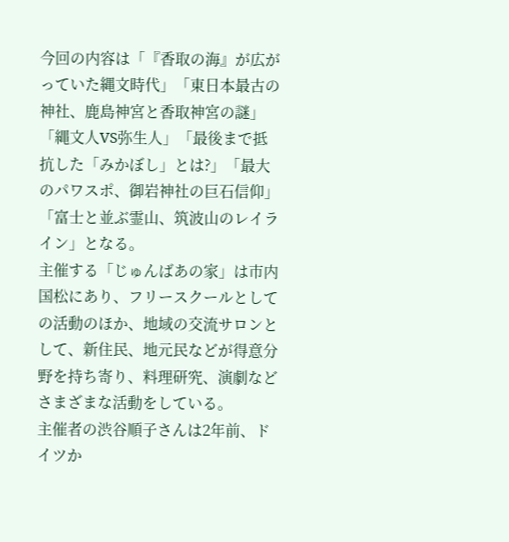今回の内容は「『香取の海』が広がっていた縄文時代」「東日本最古の神社、鹿島神宮と香取神宮の謎」「縄文人VS弥生人」「最後まで抵抗した「みかぼし」とは?」「最大のパワスポ、御岩神社の巨石信仰」「富士と並ぶ霊山、筑波山のレイライン」となる。
主催する「じゅんばあの家」は市内国松にあり、フリースクールとしての活動のほか、地域の交流サロンとして、新住民、地元民などが得意分野を持ち寄り、料理研究、演劇などさまざまな活動をしている。
主催者の渋谷順子さんは2年前、ドイツか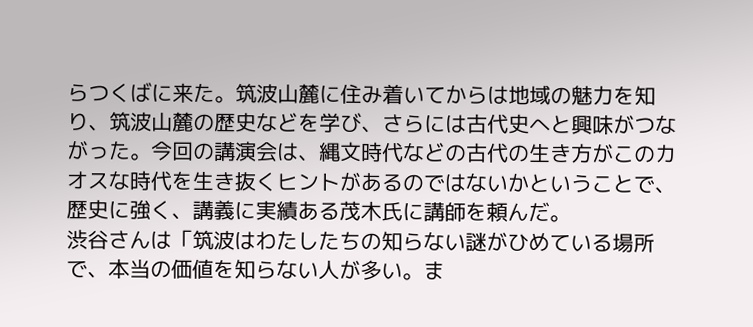らつくばに来た。筑波山麓に住み着いてからは地域の魅力を知り、筑波山麓の歴史などを学び、さらには古代史へと興味がつながった。今回の講演会は、縄文時代などの古代の生き方がこのカオスな時代を生き抜くヒントがあるのではないかということで、歴史に強く、講義に実績ある茂木氏に講師を頼んだ。
渋谷さんは「筑波はわたしたちの知らない謎がひめている場所で、本当の価値を知らない人が多い。ま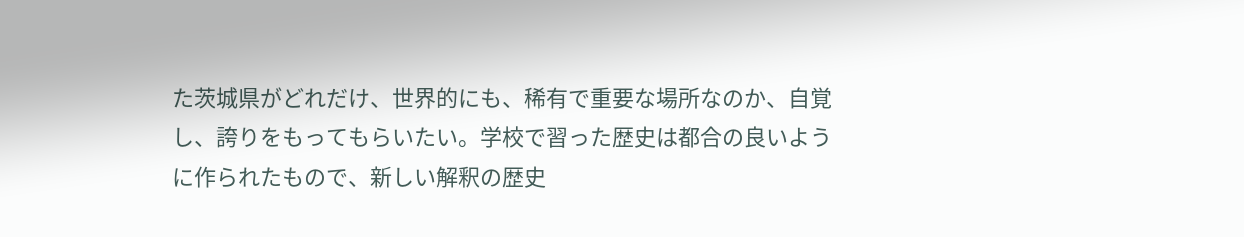た茨城県がどれだけ、世界的にも、稀有で重要な場所なのか、自覚し、誇りをもってもらいたい。学校で習った歴史は都合の良いように作られたもので、新しい解釈の歴史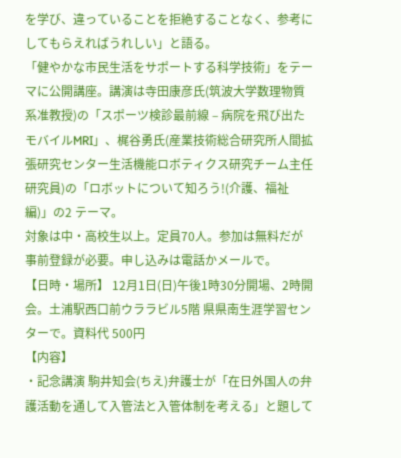を学び、違っていることを拒絶することなく、参考にしてもらえればうれしい」と語る。
「健やかな市民生活をサポートする科学技術」をテーマに公開講座。講演は寺田康彦氏(筑波大学数理物質系准教授)の「スポーツ検診最前線 – 病院を飛び出たモバイルMRI」、梶谷勇氏(産業技術総合研究所人間拡張研究センター生活機能ロボティクス研究チーム主任研究員)の「ロボットについて知ろう!(介護、福祉編)」の2 テーマ。
対象は中・高校生以上。定員70人。参加は無料だが事前登録が必要。申し込みは電話かメールで。
【日時・場所】 12月1日(日)午後1時30分開場、2時開会。土浦駅西口前ウララビル5階 県県南生涯学習センターで。資料代 500円
【内容】
・記念講演 駒井知会(ちえ)弁護士が「在日外国人の弁護活動を通して入管法と入管体制を考える」と題して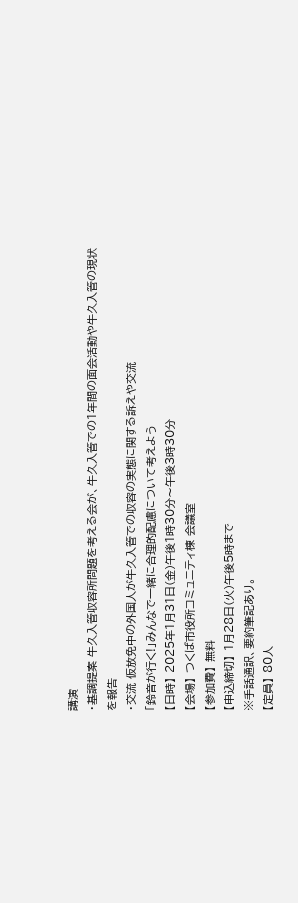講演
・基調提案 牛久入管収容所問題を考える会が、牛久入管での1年間の面会活動や牛久入管の現状を報告
・交流 仮放免中の外国人が牛久入管での収容の実態に関する訴えや交流
「鈴音が行く!」みんなで一緒に合理的配慮について考えよう
【日時】 2025年1月31日(金)午後1時30分〜午後3時30分
【会場】 つくば市役所コミュニティ棟 会議室
【参加費】 無料
【申込締切】 1月28日(火)午後5時まで
※手話通訳、要約筆記あり。
【定員】 80人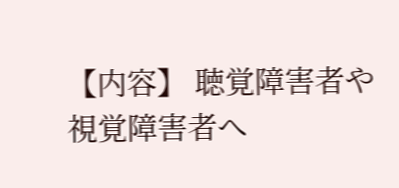【内容】 聴覚障害者や視覚障害者へ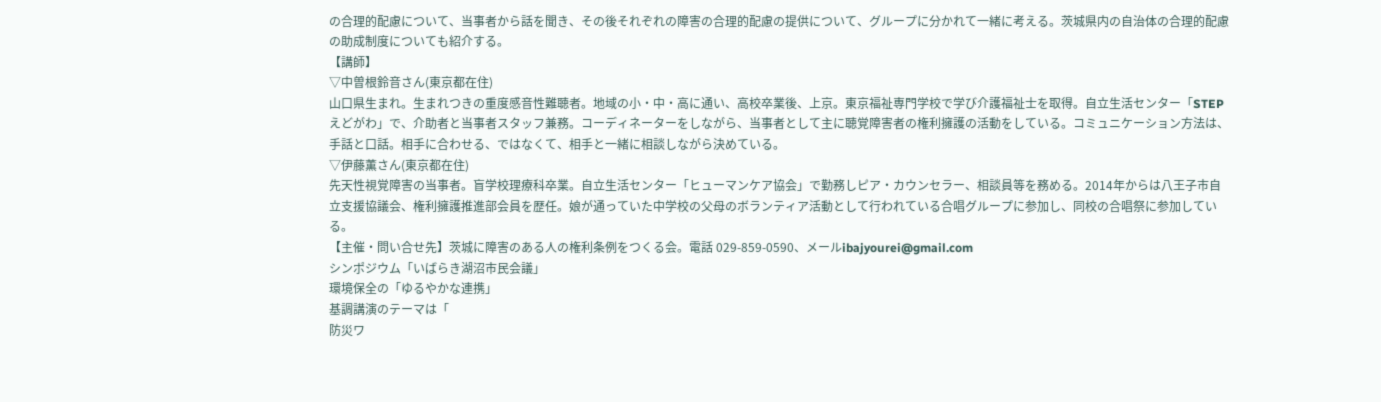の合理的配慮について、当事者から話を聞き、その後それぞれの障害の合理的配慮の提供について、グループに分かれて一緒に考える。茨城県内の自治体の合理的配慮の助成制度についても紹介する。
【講師】
▽中曽根鈴音さん(東京都在住)
山口県生まれ。生まれつきの重度感音性難聴者。地域の小・中・高に通い、高校卒業後、上京。東京福祉専門学校で学び介護福祉士を取得。自立生活センター「STEPえどがわ」で、介助者と当事者スタッフ兼務。コーディネーターをしながら、当事者として主に聴覚障害者の権利擁護の活動をしている。コミュニケーション方法は、手話と口話。相手に合わせる、ではなくて、相手と一緒に相談しながら決めている。
▽伊藤薫さん(東京都在住)
先天性視覚障害の当事者。盲学校理療科卒業。自立生活センター「ヒューマンケア協会」で勤務しピア・カウンセラー、相談員等を務める。2014年からは八王子市自立支援協議会、権利擁護推進部会員を歴任。娘が通っていた中学校の父母のボランティア活動として行われている合唱グループに参加し、同校の合唱祭に参加している。
【主催・問い合せ先】茨城に障害のある人の権利条例をつくる会。電話 029-859-0590、メールibajyourei@gmail.com
シンポジウム「いばらき湖沼市民会議」
環境保全の「ゆるやかな連携」
基調講演のテーマは「
防災ワ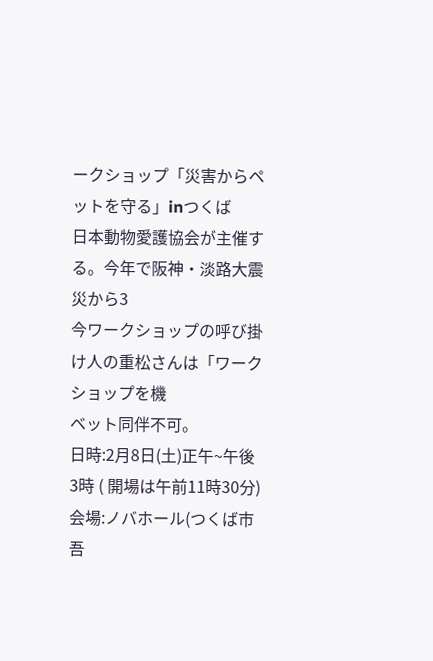ークショップ「災害からペットを守る」inつくば
日本動物愛護協会が主催する。今年で阪神・淡路大震災から3
今ワークショップの呼び掛け人の重松さんは「ワークショップを機
ベット同伴不可。
日時:2月8日(土)正午~午後3時 ( 開場は午前11時30分)
会場:ノバホール(つくば市吾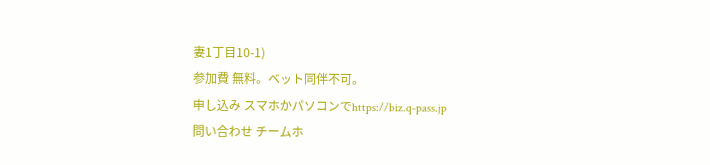妻1丁目10-1)
参加費 無料。ベット同伴不可。
申し込み スマホかパソコンでhttps://biz.q-pass.jp
問い合わせ チームホ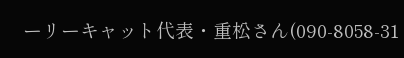ーリーキャット代表・重松さん(090-8058-31